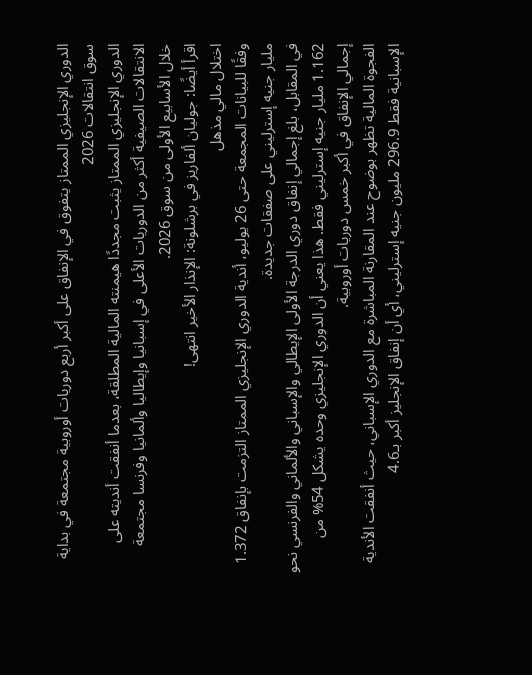الدوري الإنجليزي الممتاز يتفوق في الإنفاق على أكبر أربع دوريات أوروبية مجتمعة في بداية سوق انتقالات 2026
الدوري الإنجليزي الممتاز يثبت مجددًا هيمنته المالية المطلقة، بعدما أنفقت أنديته على الانتقالات الصيفية أكثر من الدوريات الأعلى في إسبانيا وإيطاليا وألمانيا وفرنسا مجتمعة خلال الأسابيع الأولى من سوق 2026.
اقرأ أيضًا: جوليان ألفاريز في برشلونة: الإنذار الأخير انتهى!
اختلال مالي مذهل
وفقًا للبيانات المجمعة حتى 26 يوليو، أندية الدوري الإنجليزي الممتاز التزمت بإنفاق 1.372 مليار جنيه إسترليني على صفقات جديدة.
في المقابل، بلغ إجمالي إنفاق دوري الدرجة الأولى الإيطالي والإسباني والألماني والفرنسي نحو 1.162 مليار جنيه إسترليني فقط. هذا يعني أن الدوري الإنجليزي وحده يشكل 54% من إجمالي الإنفاق في أكبر خمس دوريات أوروبية.
الفجوة المالية تظهر بوضوح عند المقارنة المباشرة مع الدوري الإسباني، حيث أنفقت الأندية الإسبانية فقط 296.9 مليون جنيه إسترليني، أي أن إنفاق الإنجليز أكبر بـ4.6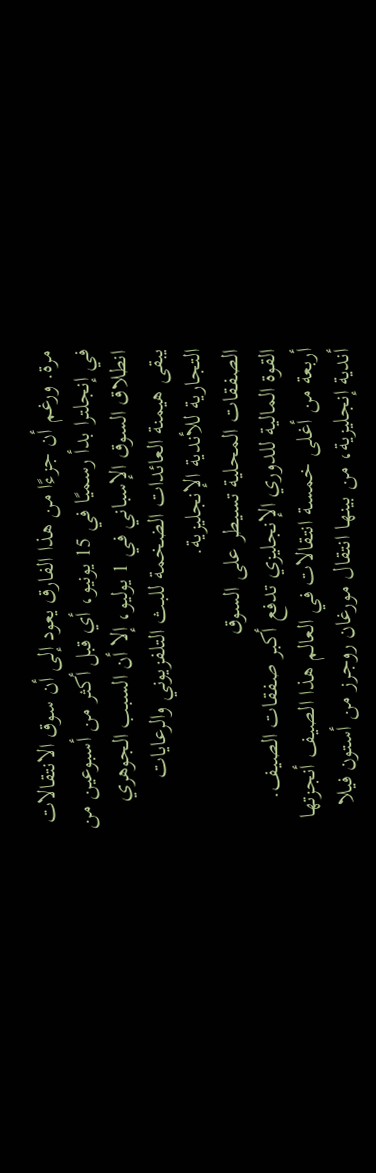مرة. ورغم أن جزءًا من هذا الفارق يعود إلى أن سوق الانتقالات في إنجلترا بدأ رسميًا في 15 يونيو، أي قبل أكثر من أسبوعين من انطلاق السوق الإسباني في 1 يوليو، إلا أن السبب الجوهري يبقى هيمنة العائدات الضخمة للبث التلفزيوني والرعايات التجارية للأندية الإنجليزية.
الصفقات المحلية تسيطر على السوق
القوة المالية للدوري الإنجليزي تدفع أكبر صفقات الصيف. أربعة من أغلى خمسة انتقالات في العالم هذا الصيف أنجزتها أندية إنجليزية، من بينها انتقال مورغان روجرز من أستون فيلا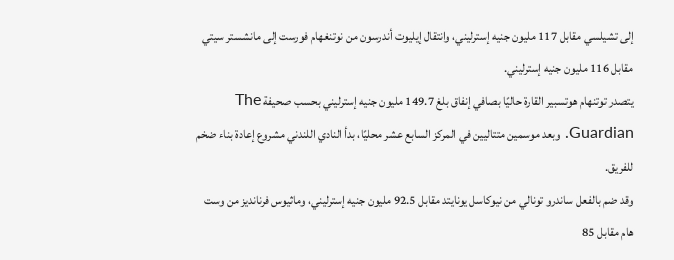إلى تشيلسي مقابل 117 مليون جنيه إسترليني، وانتقال إيليوت أندرسون من نوتنغهام فورست إلى مانشستر سيتي مقابل 116 مليون جنيه إسترليني.
يتصدر توتنهام هوتسبير القارة حاليًا بصافي إنفاق بلغ 149.7 مليون جنيه إسترليني بحسب صحيفة The Guardian. وبعد موسمين متتاليين في المركز السابع عشر محليًا، بدأ النادي اللندني مشروع إعادة بناء ضخم للفريق.
وقد ضم بالفعل ساندرو تونالي من نيوكاسل يونايتد مقابل 92.5 مليون جنيه إسترليني، وماثيوس فرنانديز من وست هام مقابل 85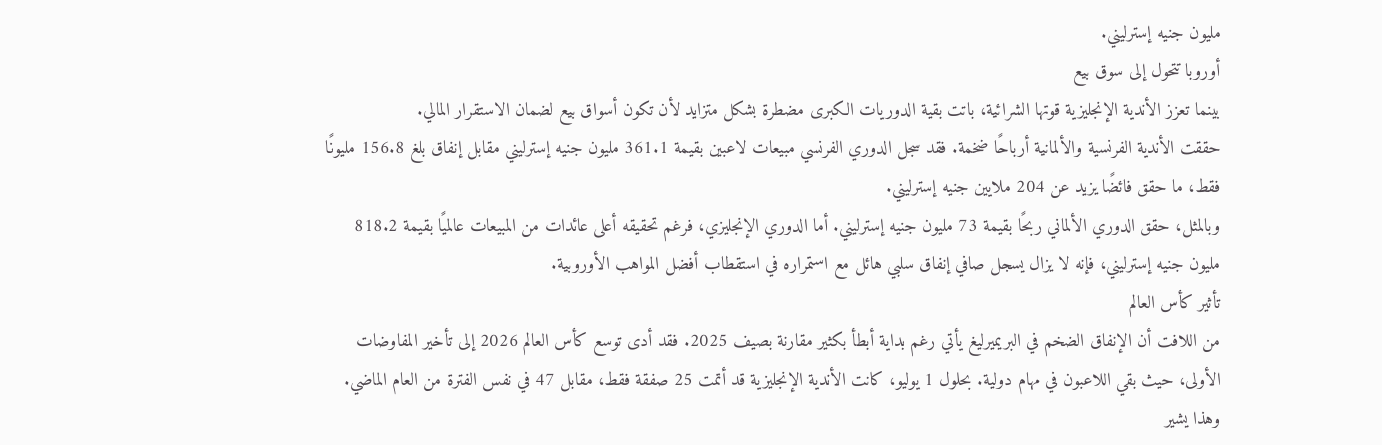مليون جنيه إسترليني.
أوروبا تتحول إلى سوق بيع
بينما تعزز الأندية الإنجليزية قوتها الشرائية، باتت بقية الدوريات الكبرى مضطرة بشكل متزايد لأن تكون أسواق بيع لضمان الاستقرار المالي.
حققت الأندية الفرنسية والألمانية أرباحًا ضخمة. فقد سجل الدوري الفرنسي مبيعات لاعبين بقيمة 361.1 مليون جنيه إسترليني مقابل إنفاق بلغ 156.8 مليونًا فقط، ما حقق فائضًا يزيد عن 204 ملايين جنيه إسترليني.
وبالمثل، حقق الدوري الألماني ربحًا بقيمة 73 مليون جنيه إسترليني. أما الدوري الإنجليزي، فرغم تحقيقه أعلى عائدات من المبيعات عالميًا بقيمة 818.2 مليون جنيه إسترليني، فإنه لا يزال يسجل صافي إنفاق سلبي هائل مع استمراره في استقطاب أفضل المواهب الأوروبية.
تأثير كأس العالم
من اللافت أن الإنفاق الضخم في البريميرليغ يأتي رغم بداية أبطأ بكثير مقارنة بصيف 2025. فقد أدى توسع كأس العالم 2026 إلى تأخير المفاوضات الأولى، حيث بقي اللاعبون في مهام دولية. بحلول 1 يوليو، كانت الأندية الإنجليزية قد أتمت 25 صفقة فقط، مقابل 47 في نفس الفترة من العام الماضي.
وهذا يشير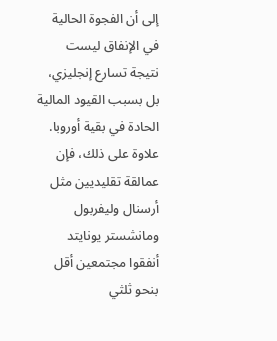إلى أن الفجوة الحالية في الإنفاق ليست نتيجة تسارع إنجليزي، بل بسبب القيود المالية الحادة في بقية أوروبا. علاوة على ذلك، فإن عمالقة تقليديين مثل أرسنال وليفربول ومانشستر يونايتد أنفقوا مجتمعين أقل بنحو ثلثي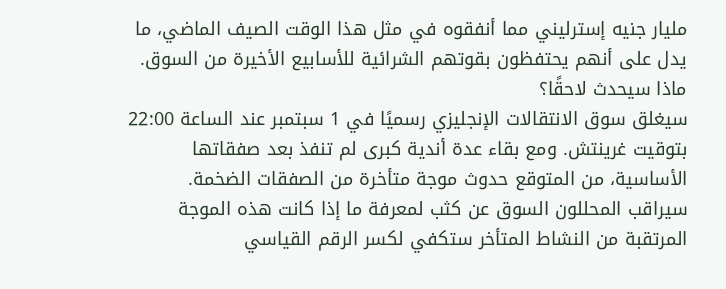مليار جنيه إسترليني مما أنفقوه في مثل هذا الوقت الصيف الماضي، ما يدل على أنهم يحتفظون بقوتهم الشرائية للأسابيع الأخيرة من السوق.
ماذا سيحدث لاحقًا؟
سيغلق سوق الانتقالات الإنجليزي رسميًا في 1 سبتمبر عند الساعة 22:00 بتوقيت غرينتش. ومع بقاء عدة أندية كبرى لم تنفذ بعد صفقاتها الأساسية، من المتوقع حدوث موجة متأخرة من الصفقات الضخمة.
سيراقب المحللون السوق عن كثب لمعرفة ما إذا كانت هذه الموجة المرتقبة من النشاط المتأخر ستكفي لكسر الرقم القياسي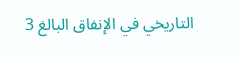التاريخي في الإنفاق البالغ 3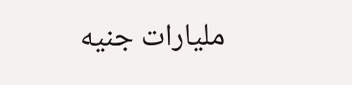مليارات جنيه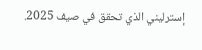إسترليني الذي تحقق في صيف 2025.